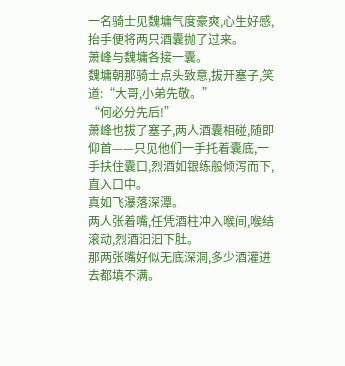一名骑士见魏墉气度豪爽,心生好感,抬手便将两只酒囊抛了过来。
萧峰与魏墉各接一囊。
魏墉朝那骑士点头致意,拔开塞子,笑道:“大哥,小弟先敬。”
“何必分先后!”
萧峰也拔了塞子,两人酒囊相碰,随即仰首——只见他们一手托着囊底,一手扶住囊口,烈酒如银练般倾泻而下,直入口中。
真如飞瀑落深潭。
两人张着嘴,任凭酒柱冲入喉间,喉结滚动,烈酒汩汩下肚。
那两张嘴好似无底深洞,多少酒灌进去都填不满。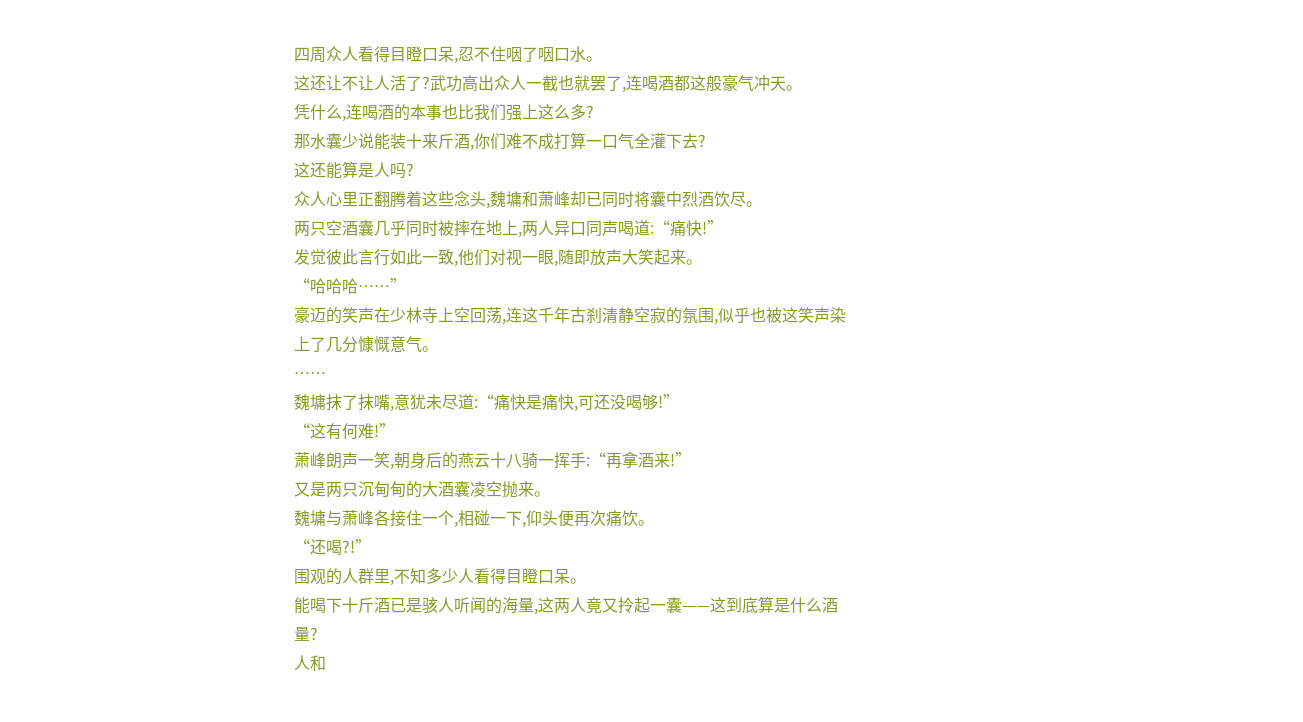四周众人看得目瞪口呆,忍不住咽了咽口水。
这还让不让人活了?武功高出众人一截也就罢了,连喝酒都这般豪气冲天。
凭什么,连喝酒的本事也比我们强上这么多?
那水囊少说能装十来斤酒,你们难不成打算一口气全灌下去?
这还能算是人吗?
众人心里正翻腾着这些念头,魏墉和萧峰却已同时将囊中烈酒饮尽。
两只空酒囊几乎同时被摔在地上,两人异口同声喝道:“痛快!”
发觉彼此言行如此一致,他们对视一眼,随即放声大笑起来。
“哈哈哈……”
豪迈的笑声在少林寺上空回荡,连这千年古刹清静空寂的氛围,似乎也被这笑声染上了几分慷慨意气。
……
魏墉抹了抹嘴,意犹未尽道:“痛快是痛快,可还没喝够!”
“这有何难!”
萧峰朗声一笑,朝身后的燕云十八骑一挥手:“再拿酒来!”
又是两只沉甸甸的大酒囊凌空抛来。
魏墉与萧峰各接住一个,相碰一下,仰头便再次痛饮。
“还喝?!”
围观的人群里,不知多少人看得目瞪口呆。
能喝下十斤酒已是骇人听闻的海量,这两人竟又拎起一囊——这到底算是什么酒量?
人和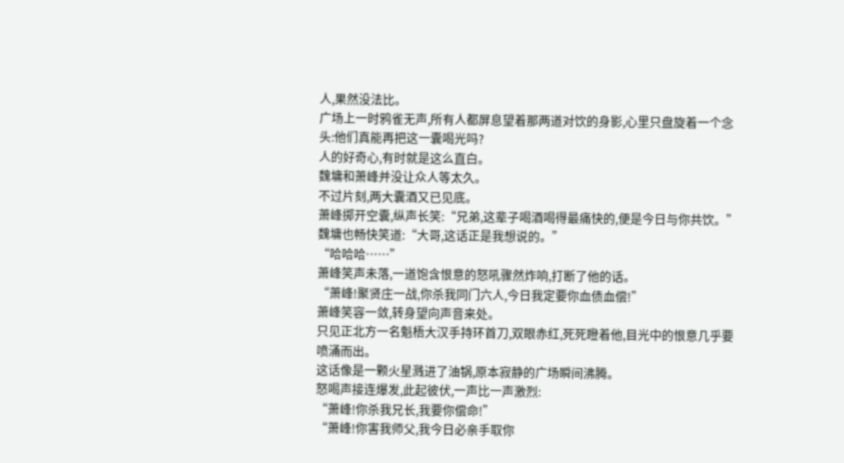人,果然没法比。
广场上一时鸦雀无声,所有人都屏息望着那两道对饮的身影,心里只盘旋着一个念头:他们真能再把这一囊喝光吗?
人的好奇心,有时就是这么直白。
魏墉和萧峰并没让众人等太久。
不过片刻,两大囊酒又已见底。
萧峰掷开空囊,纵声长笑:“兄弟,这辈子喝酒喝得最痛快的,便是今日与你共饮。”
魏墉也畅快笑道:“大哥,这话正是我想说的。”
“哈哈哈……”
萧峰笑声未落,一道饱含恨意的怒吼骤然炸响,打断了他的话。
“萧峰!聚贤庄一战,你杀我同门六人,今日我定要你血债血偿!”
萧峰笑容一敛,转身望向声音来处。
只见正北方一名魁梧大汉手持环首刀,双眼赤红,死死瞪着他,目光中的恨意几乎要喷涌而出。
这话像是一颗火星溅进了油锅,原本寂静的广场瞬间沸腾。
怒喝声接连爆发,此起彼伏,一声比一声激烈:
“萧峰!你杀我兄长,我要你偿命!”
“萧峰!你害我师父,我今日必亲手取你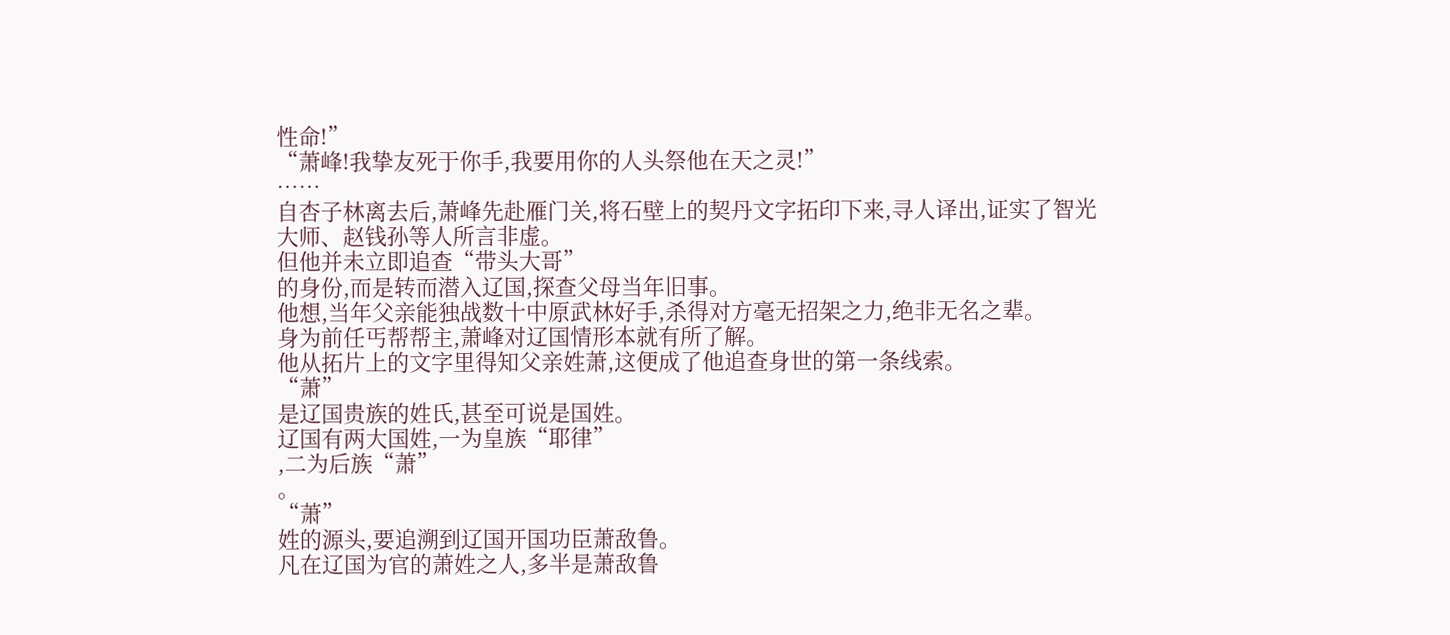性命!”
“萧峰!我挚友死于你手,我要用你的人头祭他在天之灵!”
……
自杏子林离去后,萧峰先赴雁门关,将石壁上的契丹文字拓印下来,寻人译出,证实了智光大师、赵钱孙等人所言非虚。
但他并未立即追查“带头大哥”
的身份,而是转而潜入辽国,探查父母当年旧事。
他想,当年父亲能独战数十中原武林好手,杀得对方毫无招架之力,绝非无名之辈。
身为前任丐帮帮主,萧峰对辽国情形本就有所了解。
他从拓片上的文字里得知父亲姓萧,这便成了他追查身世的第一条线索。
“萧”
是辽国贵族的姓氏,甚至可说是国姓。
辽国有两大国姓,一为皇族“耶律”
,二为后族“萧”
。
“萧”
姓的源头,要追溯到辽国开国功臣萧敌鲁。
凡在辽国为官的萧姓之人,多半是萧敌鲁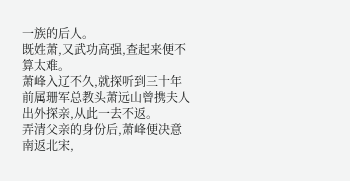一族的后人。
既姓萧,又武功高强,查起来便不算太难。
萧峰入辽不久,就探听到三十年前属珊军总教头萧远山曾携夫人出外探亲,从此一去不返。
弄清父亲的身份后,萧峰便决意南返北宋,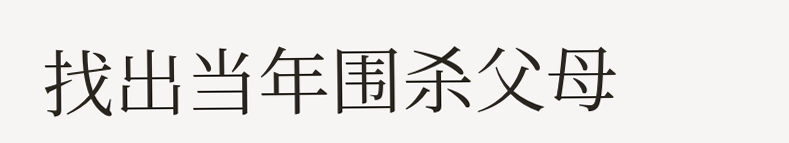找出当年围杀父母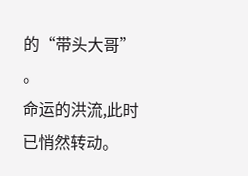的“带头大哥”
。
命运的洪流,此时已悄然转动。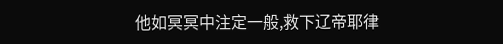他如冥冥中注定一般,救下辽帝耶律